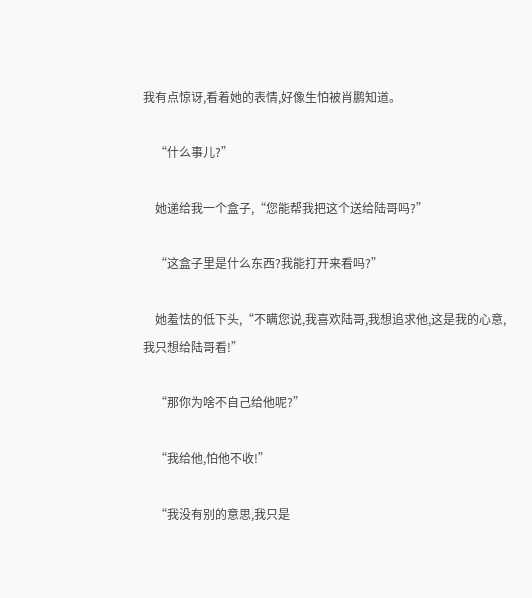我有点惊讶,看着她的表情,好像生怕被肖鹏知道。

    “什么事儿?”

    她递给我一个盒子,“您能帮我把这个送给陆哥吗?”

    “这盒子里是什么东西?我能打开来看吗?”

    她羞怯的低下头,“不瞒您说,我喜欢陆哥,我想追求他,这是我的心意,我只想给陆哥看!”

    “那你为啥不自己给他呢?”

    “我给他,怕他不收!”

    “我没有别的意思,我只是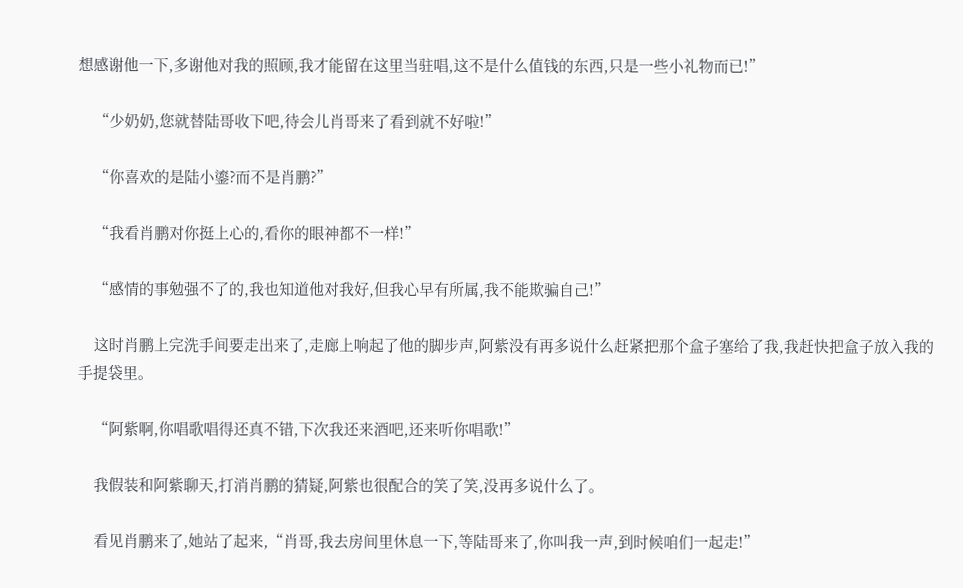想感谢他一下,多谢他对我的照顾,我才能留在这里当驻唱,这不是什么值钱的东西,只是一些小礼物而已!”

    “少奶奶,您就替陆哥收下吧,待会儿肖哥来了看到就不好啦!”

    “你喜欢的是陆小鎏?而不是肖鹏?”

    “我看肖鹏对你挺上心的,看你的眼神都不一样!”

    “感情的事勉强不了的,我也知道他对我好,但我心早有所属,我不能欺骗自己!”

    这时肖鹏上完洗手间要走出来了,走廊上响起了他的脚步声,阿紫没有再多说什么赶紧把那个盒子塞给了我,我赶快把盒子放入我的手提袋里。

    “阿紫啊,你唱歌唱得还真不错,下次我还来酒吧,还来听你唱歌!”

    我假装和阿紫聊天,打消肖鹏的猜疑,阿紫也很配合的笑了笑,没再多说什么了。

    看见肖鹏来了,她站了起来,“肖哥,我去房间里休息一下,等陆哥来了,你叫我一声,到时候咱们一起走!”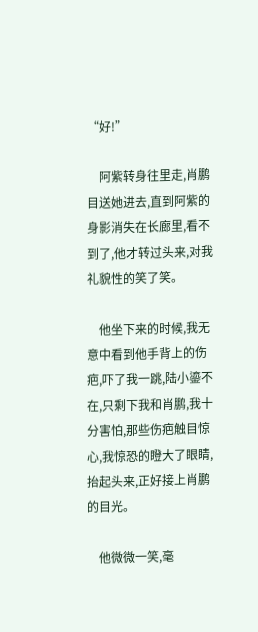“好!”

    阿紫转身往里走,肖鹏目送她进去,直到阿紫的身影消失在长廊里,看不到了,他才转过头来,对我礼貌性的笑了笑。

    他坐下来的时候,我无意中看到他手背上的伤疤,吓了我一跳,陆小鎏不在,只剩下我和肖鹏,我十分害怕,那些伤疤触目惊心,我惊恐的瞪大了眼睛,抬起头来,正好接上肖鹏的目光。

    他微微一笑,毫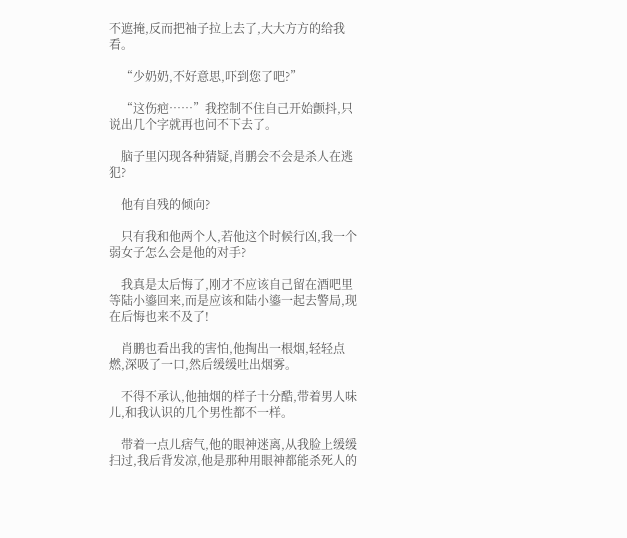不遮掩,反而把袖子拉上去了,大大方方的给我看。

    “少奶奶,不好意思,吓到您了吧?”

    “这伤疤……”我控制不住自己开始颤抖,只说出几个字就再也问不下去了。

    脑子里闪现各种猜疑,肖鹏会不会是杀人在逃犯?

    他有自残的倾向?

    只有我和他两个人,若他这个时候行凶,我一个弱女子怎么会是他的对手?

    我真是太后悔了,刚才不应该自己留在酒吧里等陆小鎏回来,而是应该和陆小鎏一起去警局,现在后悔也来不及了!

    肖鹏也看出我的害怕,他掏出一根烟,轻轻点燃,深吸了一口,然后缓缓吐出烟雾。

    不得不承认,他抽烟的样子十分酷,带着男人味儿,和我认识的几个男性都不一样。

    带着一点儿痞气,他的眼神迷离,从我脸上缓缓扫过,我后背发凉,他是那种用眼神都能杀死人的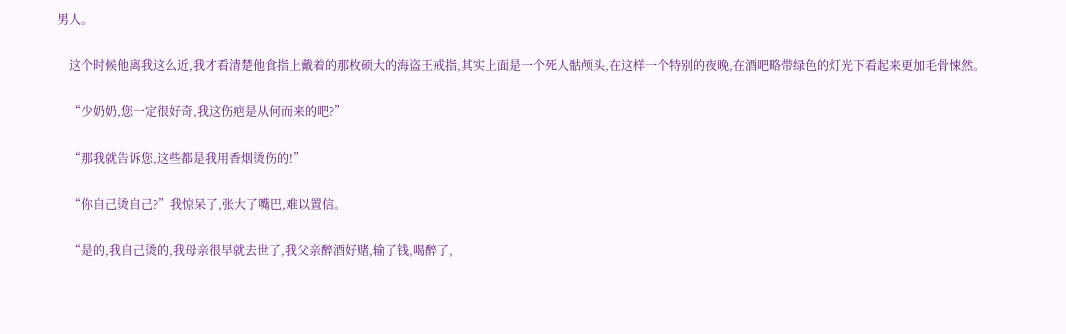男人。

    这个时候他离我这么近,我才看清楚他食指上戴着的那枚硕大的海盗王戒指,其实上面是一个死人骷颅头,在这样一个特别的夜晚,在酒吧略带绿色的灯光下看起来更加毛骨悚然。

    “少奶奶,您一定很好奇,我这伤疤是从何而来的吧?”

    “那我就告诉您,这些都是我用香烟烫伤的!”

    “你自己烫自己?”我惊呆了,张大了嘴巴,难以置信。

    “是的,我自己烫的,我母亲很早就去世了,我父亲醉酒好赌,输了钱,喝醉了,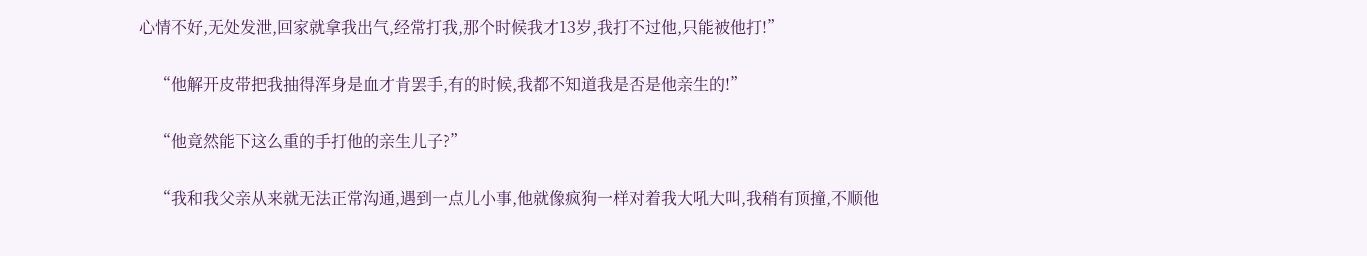心情不好,无处发泄,回家就拿我出气,经常打我,那个时候我才13岁,我打不过他,只能被他打!”

    “他解开皮带把我抽得浑身是血才肯罢手,有的时候,我都不知道我是否是他亲生的!”

    “他竟然能下这么重的手打他的亲生儿子?”

    “我和我父亲从来就无法正常沟通,遇到一点儿小事,他就像疯狗一样对着我大吼大叫,我稍有顶撞,不顺他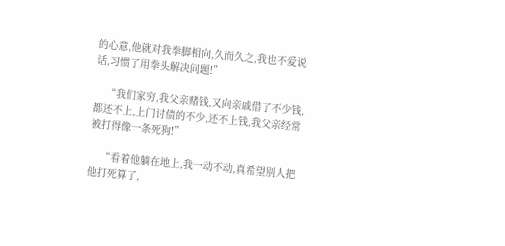的心意,他就对我拳脚相向,久而久之,我也不爱说话,习惯了用拳头解决问题!”

    “我们家穷,我父亲赌钱,又向亲戚借了不少钱,都还不上,上门讨债的不少,还不上钱,我父亲经常被打得像一条死狗!”

    “看着他躺在地上,我一动不动,真希望别人把他打死算了,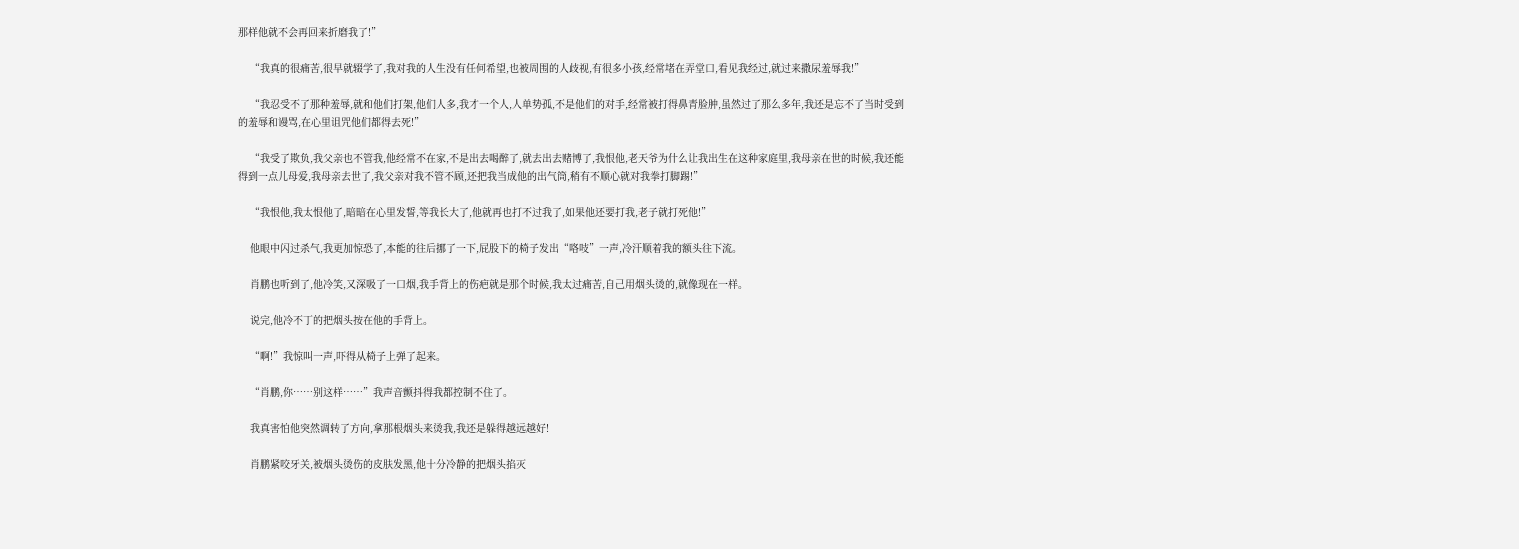那样他就不会再回来折磨我了!”

    “我真的很痛苦,很早就辍学了,我对我的人生没有任何希望,也被周围的人歧视,有很多小孩,经常堵在弄堂口,看见我经过,就过来撒尿羞辱我!”

    “我忍受不了那种羞辱,就和他们打架,他们人多,我才一个人,人单势孤,不是他们的对手,经常被打得鼻青脸肿,虽然过了那么多年,我还是忘不了当时受到的羞辱和谩骂,在心里诅咒他们都得去死!”

    “我受了欺负,我父亲也不管我,他经常不在家,不是出去喝醉了,就去出去赌博了,我恨他,老天爷为什么让我出生在这种家庭里,我母亲在世的时候,我还能得到一点儿母爱,我母亲去世了,我父亲对我不管不顾,还把我当成他的出气筒,稍有不顺心就对我拳打脚踢!”

    “我恨他,我太恨他了,暗暗在心里发誓,等我长大了,他就再也打不过我了,如果他还要打我,老子就打死他!”

    他眼中闪过杀气,我更加惊恐了,本能的往后挪了一下,屁股下的椅子发出“咯吱”一声,冷汗顺着我的额头往下流。

    肖鹏也听到了,他冷笑,又深吸了一口烟,我手背上的伤疤就是那个时候,我太过痛苦,自己用烟头烫的,就像现在一样。

    说完,他冷不丁的把烟头按在他的手背上。

    “啊!”我惊叫一声,吓得从椅子上弹了起来。

    “肖鹏,你……别这样……”我声音颤抖得我都控制不住了。

    我真害怕他突然调转了方向,拿那根烟头来烫我,我还是躲得越远越好!

    肖鹏紧咬牙关,被烟头烫伤的皮肤发黑,他十分冷静的把烟头掐灭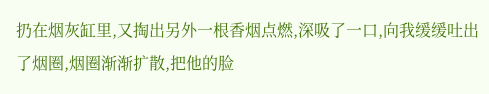扔在烟灰缸里,又掏出另外一根香烟点燃,深吸了一口,向我缓缓吐出了烟圈,烟圈渐渐扩散,把他的脸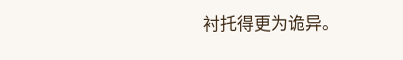衬托得更为诡异。